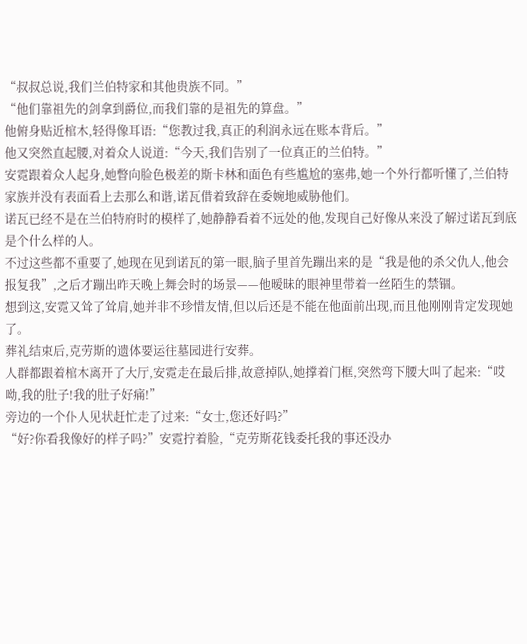“叔叔总说,我们兰伯特家和其他贵族不同。”
“他们靠祖先的剑拿到爵位,而我们靠的是祖先的算盘。”
他俯身贴近棺木,轻得像耳语:“您教过我,真正的利润永远在账本背后。”
他又突然直起腰,对着众人说道:“今天,我们告别了一位真正的兰伯特。”
安霓跟着众人起身,她瞥向脸色极差的斯卡林和面色有些尴尬的塞弗,她一个外行都听懂了,兰伯特家族并没有表面看上去那么和谐,诺瓦借着致辞在委婉地威胁他们。
诺瓦已经不是在兰伯特府时的模样了,她静静看着不远处的他,发现自己好像从来没了解过诺瓦到底是个什么样的人。
不过这些都不重要了,她现在见到诺瓦的第一眼,脑子里首先蹦出来的是“我是他的杀父仇人,他会报复我”,之后才蹦出昨天晚上舞会时的场景——他暧昧的眼神里带着一丝陌生的禁锢。
想到这,安霓又耸了耸肩,她并非不珍惜友情,但以后还是不能在他面前出现,而且他刚刚肯定发现她了。
葬礼结束后,克劳斯的遗体要运往墓园进行安葬。
人群都跟着棺木离开了大厅,安霓走在最后排,故意掉队,她撑着门框,突然弯下腰大叫了起来:“哎呦,我的肚子!我的肚子好痛!”
旁边的一个仆人见状赶忙走了过来:“女士,您还好吗?”
“好?你看我像好的样子吗?”安霓拧着脸,“克劳斯花钱委托我的事还没办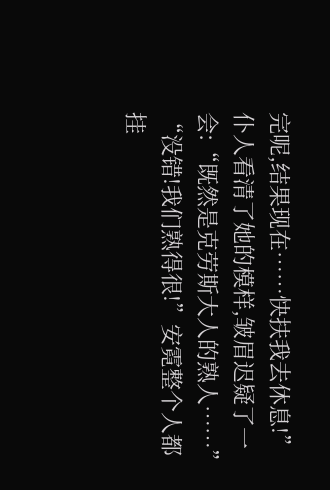完呢,结果现在……快扶我去休息!”
仆人看清了她的模样,皱眉迟疑了一会:“既然是克劳斯大人的熟人……”
“没错!我们熟得很!”安霓整个人都挂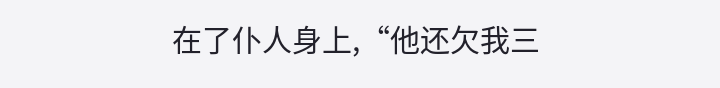在了仆人身上,“他还欠我三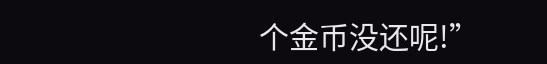个金币没还呢!”